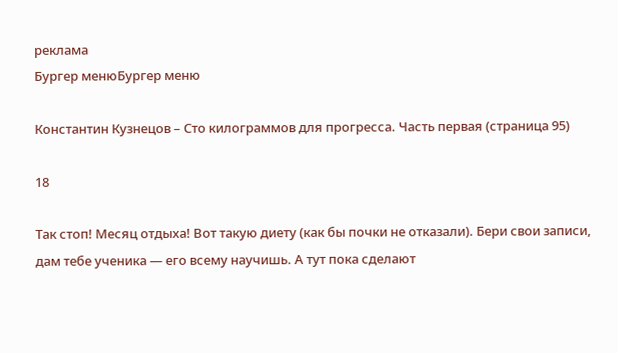реклама
Бургер менюБургер меню

Константин Кузнецов – Сто килограммов для прогресса. Часть первая (страница 95)

18

Так стоп! Месяц отдыха! Вот такую диету (как бы почки не отказали). Бери свои записи, дам тебе ученика — его всему научишь. А тут пока сделают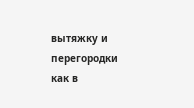вытяжку и перегородки как в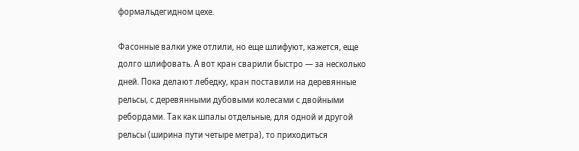формальдегидном цехе.

Фасонные валки уже отлили, но еще шлифуют, кажется, еще долго шлифовать. А вот кран сварили быстро — за несколько дней. Пока делают лебедку, кран поставили на деревянные рельсы, с деревянными дубовыми колесами с двойными ребордами. Так как шпалы отдельные, для одной и другой рельсы (ширина пути четыре метра), то приходиться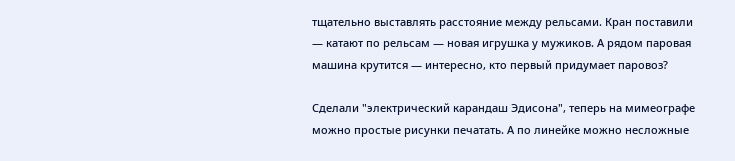тщательно выставлять расстояние между рельсами. Кран поставили — катают по рельсам — новая игрушка у мужиков. А рядом паровая машина крутится — интересно, кто первый придумает паровоз?

Сделали "электрический карандаш Эдисона", теперь на мимеографе можно простые рисунки печатать. А по линейке можно несложные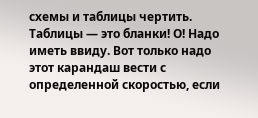схемы и таблицы чертить. Таблицы — это бланки! О! Надо иметь ввиду. Вот только надо этот карандаш вести с определенной скоростью, если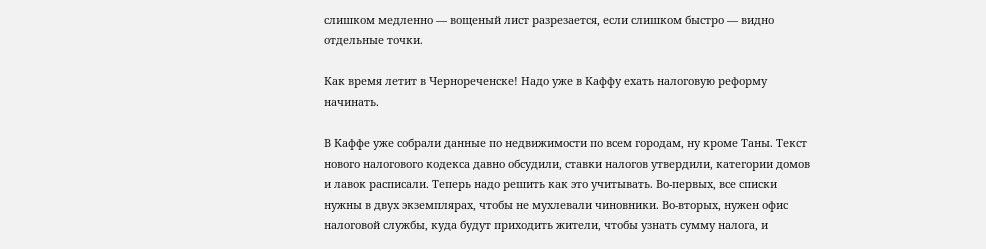слишком медленно — вощеный лист разрезается, если слишком быстро — видно отдельные точки.

Как время летит в Чернореченске! Надо уже в Каффу ехать налоговую реформу начинать.

В Каффе уже собрали данные по недвижимости по всем городам, ну кроме Таны. Текст нового налогового кодекса давно обсудили, ставки налогов утвердили, категории домов и лавок расписали. Теперь надо решить как это учитывать. Во-первых, все списки нужны в двух экземплярах, чтобы не мухлевали чиновники. Во-вторых, нужен офис налоговой службы, куда будут приходить жители, чтобы узнать сумму налога, и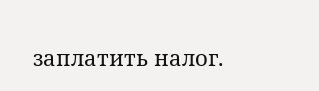заплатить налог.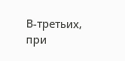В-третьих, при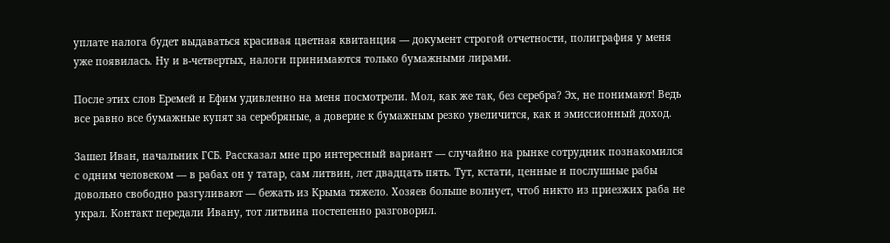уплате налога будет выдаваться красивая цветная квитанция — документ строгой отчетности, полиграфия у меня уже появилась. Ну и в-четвертых, налоги принимаются только бумажными лирами.

После этих слов Еремей и Ефим удивленно на меня посмотрели. Мол, как же так, без серебра? Эх, не понимают! Ведь все равно все бумажные купят за серебряные, а доверие к бумажным резко увеличится, как и эмиссионный доход.

Зашел Иван, начальник ГСБ. Рассказал мне про интересный вариант — случайно на рынке сотрудник познакомился с одним человеком — в рабах он у татар, сам литвин, лет двадцать пять. Тут, кстати, ценные и послушные рабы довольно свободно разгуливают — бежать из Крыма тяжело. Хозяев больше волнует, чтоб никто из приезжих раба не украл. Контакт передали Ивану, тот литвина постепенно разговорил.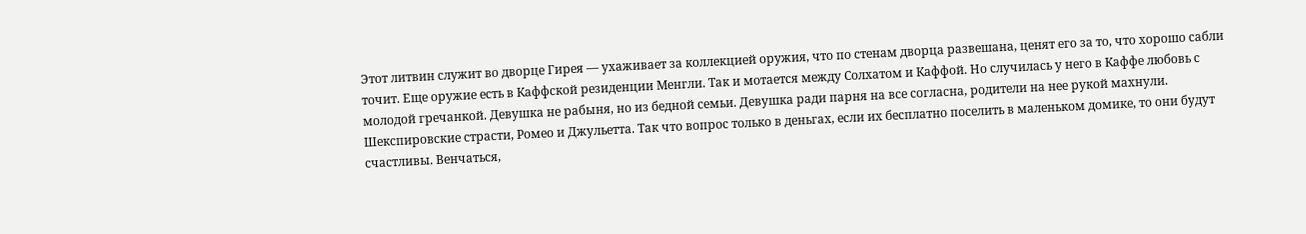Этот литвин служит во дворце Гирея — ухаживает за коллекцией оружия, что по стенам дворца развешана, ценят его за то, что хорошо сабли точит. Еще оружие есть в Каффской резиденции Менгли. Так и мотается между Солхатом и Каффой. Но случилась у него в Каффе любовь с молодой гречанкой. Девушка не рабыня, но из бедной семьи. Девушка ради парня на все согласна, родители на нее рукой махнули. Шекспировские страсти, Ромео и Джульетта. Так что вопрос только в деньгах, если их бесплатно поселить в маленьком домике, то они будут счастливы. Венчаться,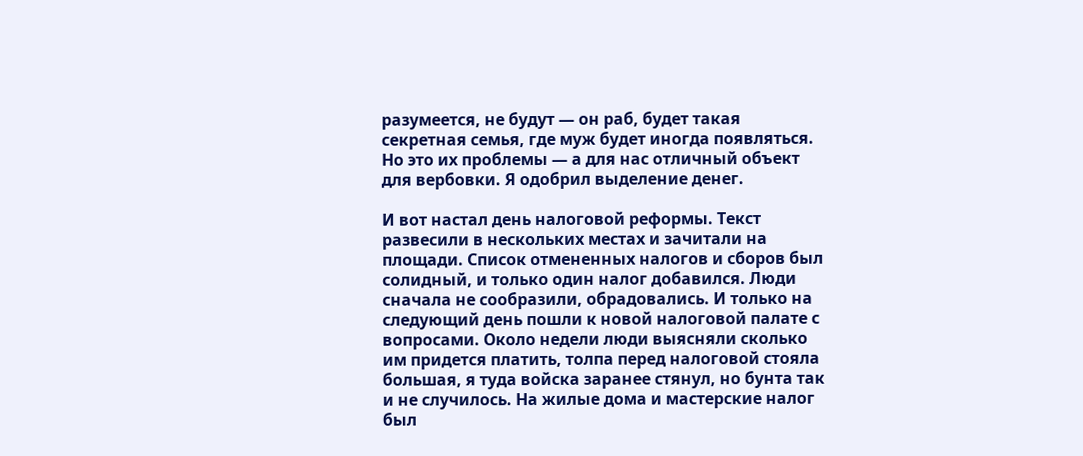разумеется, не будут — он раб, будет такая секретная семья, где муж будет иногда появляться. Но это их проблемы — а для нас отличный объект для вербовки. Я одобрил выделение денег.

И вот настал день налоговой реформы. Текст развесили в нескольких местах и зачитали на площади. Список отмененных налогов и сборов был солидный, и только один налог добавился. Люди сначала не сообразили, обрадовались. И только на следующий день пошли к новой налоговой палате с вопросами. Около недели люди выясняли сколько им придется платить, толпа перед налоговой стояла большая, я туда войска заранее стянул, но бунта так и не случилось. На жилые дома и мастерские налог был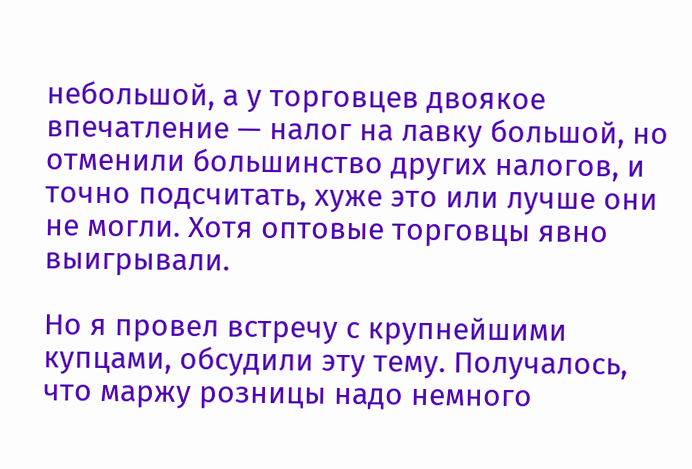небольшой, а у торговцев двоякое впечатление — налог на лавку большой, но отменили большинство других налогов, и точно подсчитать, хуже это или лучше они не могли. Хотя оптовые торговцы явно выигрывали.

Но я провел встречу с крупнейшими купцами, обсудили эту тему. Получалось, что маржу розницы надо немного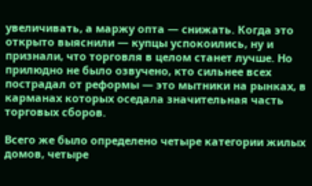увеличивать, а маржу опта — снижать. Когда это открыто выяснили — купцы успокоились, ну и признали, что торговля в целом станет лучше. Но прилюдно не было озвучено, кто сильнее всех пострадал от реформы — это мытники на рынках, в карманах которых оседала значительная часть торговых сборов.

Всего же было определено четыре категории жилых домов, четыре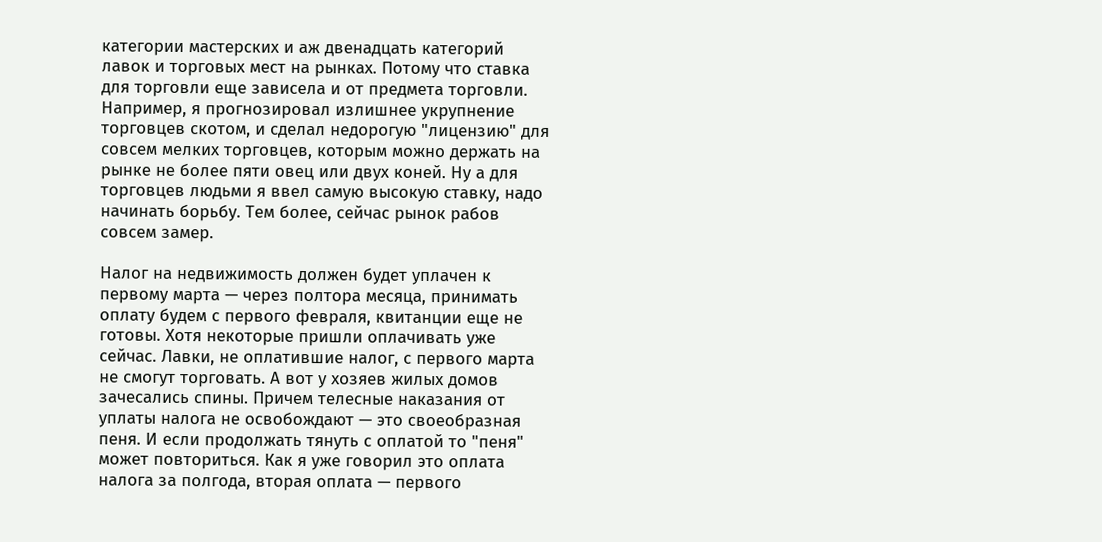категории мастерских и аж двенадцать категорий лавок и торговых мест на рынках. Потому что ставка для торговли еще зависела и от предмета торговли. Например, я прогнозировал излишнее укрупнение торговцев скотом, и сделал недорогую "лицензию" для совсем мелких торговцев, которым можно держать на рынке не более пяти овец или двух коней. Ну а для торговцев людьми я ввел самую высокую ставку, надо начинать борьбу. Тем более, сейчас рынок рабов совсем замер.

Налог на недвижимость должен будет уплачен к первому марта — через полтора месяца, принимать оплату будем с первого февраля, квитанции еще не готовы. Хотя некоторые пришли оплачивать уже сейчас. Лавки, не оплатившие налог, с первого марта не смогут торговать. А вот у хозяев жилых домов зачесались спины. Причем телесные наказания от уплаты налога не освобождают — это своеобразная пеня. И если продолжать тянуть с оплатой то "пеня" может повториться. Как я уже говорил это оплата налога за полгода, вторая оплата — первого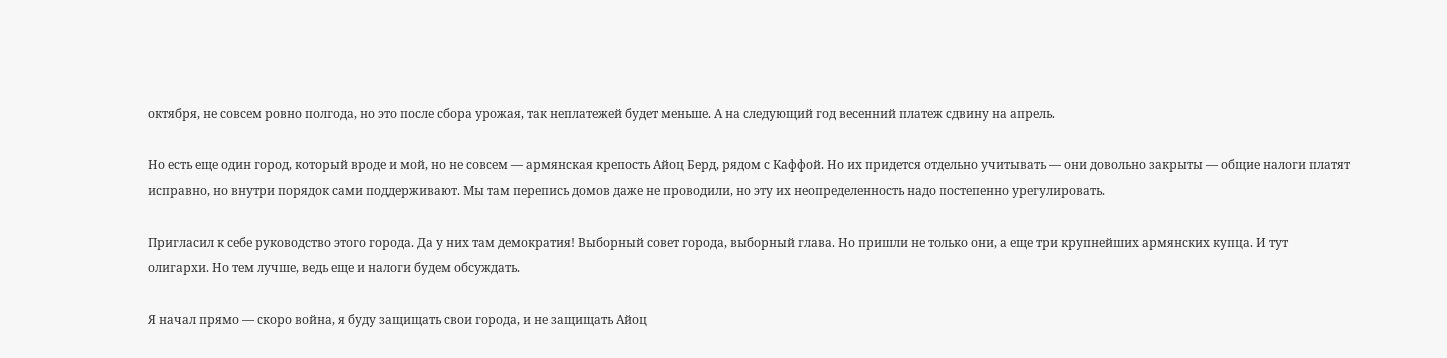октября, не совсем ровно полгода, но это после сбора урожая, так неплатежей будет меньше. А на следующий год весенний платеж сдвину на апрель.

Но есть еще один город, который вроде и мой, но не совсем — армянская крепость Айоц Берд, рядом с Каффой. Но их придется отдельно учитывать — они довольно закрыты — общие налоги платят исправно, но внутри порядок сами поддерживают. Мы там перепись домов даже не проводили, но эту их неопределенность надо постепенно урегулировать.

Пригласил к себе руководство этого города. Да у них там демократия! Выборный совет города, выборный глава. Но пришли не только они, а еще три крупнейших армянских купца. И тут олигархи. Но тем лучше, ведь еще и налоги будем обсуждать.

Я начал прямо — скоро война, я буду защищать свои города, и не защищать Айоц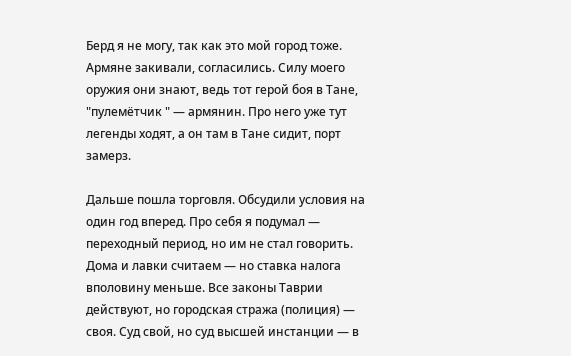Берд я не могу, так как это мой город тоже. Армяне закивали, согласились. Силу моего оружия они знают, ведь тот герой боя в Тане, "пулемётчик " — армянин. Про него уже тут легенды ходят, а он там в Тане сидит, порт замерз.

Дальше пошла торговля. Обсудили условия на один год вперед. Про себя я подумал — переходный период, но им не стал говорить. Дома и лавки считаем — но ставка налога вполовину меньше. Все законы Таврии действуют, но городская стража (полиция) — своя. Суд свой, но суд высшей инстанции — в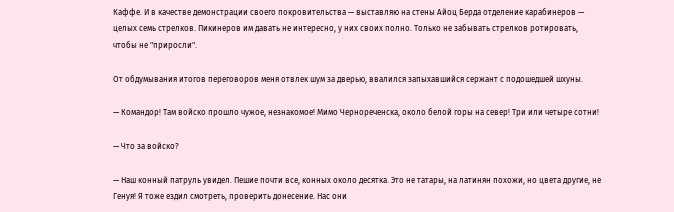Каффе. И в качестве демонстрации своего покровительства — выставляю на стены Айоц Берда отделение карабинеров — целых семь стрелков. Пикинеров им давать не интересно, у них своих полно. Только не забывать стрелков ротировать, чтобы не "приросли".

От обдумывания итогов переговоров меня отвлек шум за дверью, ввалился запыхавшийся сержант с подошедшей шхуны.

— Командор! Там войско прошло чужое, незнакомое! Мимо Чернореченска, около белой горы на север! Три или четыре сотни!

— Что за войско?

— Наш конный патруль увидел. Пешие почти все, конных около десятка. Это не татары, на латинян похожи, но цвета другие, не Генуя! Я тоже ездил смотреть, проверить донесение. Нас они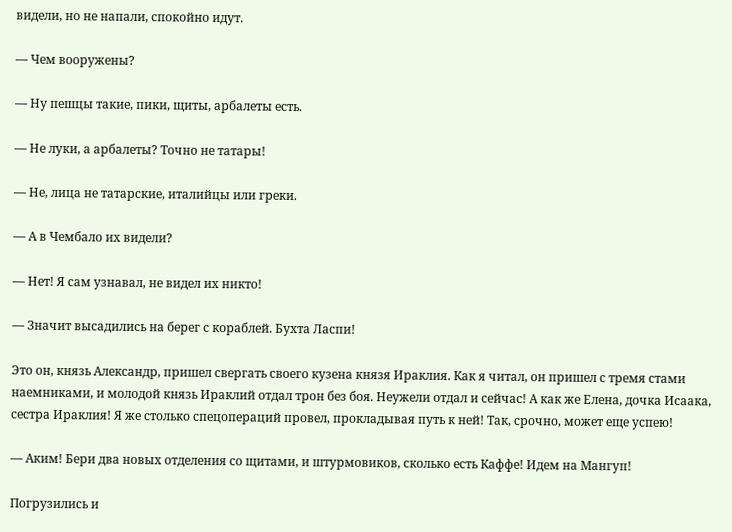видели, но не напали, спокойно идут.

— Чем вооружены?

— Ну пешцы такие, пики, щиты, арбалеты есть.

— Не луки, а арбалеты? Точно не татары!

— Не, лица не татарские, италийцы или греки.

— А в Чембало их видели?

— Нет! Я сам узнавал, не видел их никто!

— Значит высадились на берег с кораблей. Бухта Ласпи!

Это он, князь Александр, пришел свергать своего кузена князя Ираклия. Как я читал, он пришел с тремя стами наемниками, и молодой князь Ираклий отдал трон без боя. Неужели отдал и сейчас! А как же Елена, дочка Исаака, сестра Ираклия! Я же столько спецопераций провел, прокладывая путь к ней! Так, срочно, может еще успею!

— Аким! Бери два новых отделения со щитами, и штурмовиков, сколько есть Каффе! Идем на Мангуп!

Погрузились и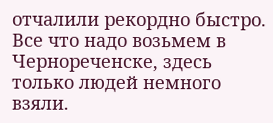отчалили рекордно быстро. Все что надо возьмем в Чернореченске, здесь только людей немного взяли.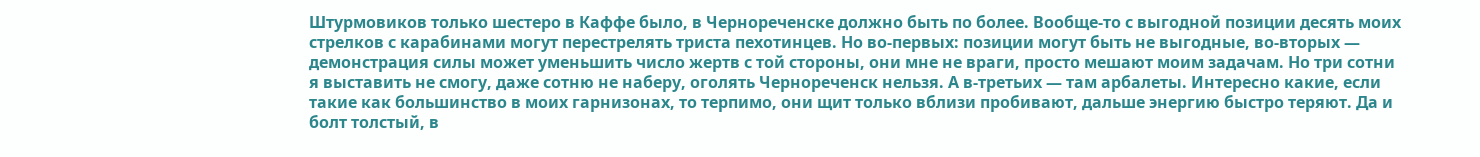Штурмовиков только шестеро в Каффе было, в Чернореченске должно быть по более. Вообще-то с выгодной позиции десять моих стрелков с карабинами могут перестрелять триста пехотинцев. Но во-первых: позиции могут быть не выгодные, во-вторых — демонстрация силы может уменьшить число жертв с той стороны, они мне не враги, просто мешают моим задачам. Но три сотни я выставить не смогу, даже сотню не наберу, оголять Чернореченск нельзя. А в-третьих — там арбалеты. Интересно какие, если такие как большинство в моих гарнизонах, то терпимо, они щит только вблизи пробивают, дальше энергию быстро теряют. Да и болт толстый, в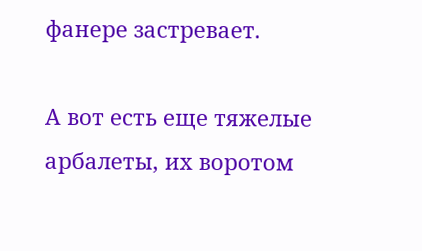фанере застревает.

А вот есть еще тяжелые арбалеты, их воротом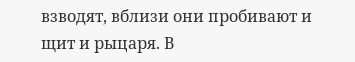взводят, вблизи они пробивают и щит и рыцаря. В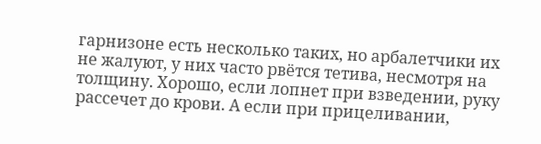гарнизоне есть несколько таких, но арбалетчики их не жалуют, у них часто рвётся тетива, несмотря на толщину. Хорошо, если лопнет при взведении, руку рассечет до крови. А если при прицеливании,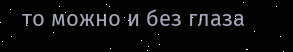то можно и без глаза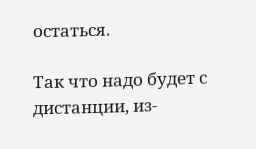остаться.

Так что надо будет с дистанции, из-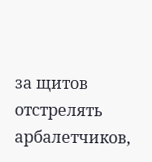за щитов отстрелять арбалетчиков,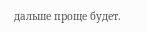дальше проще будет.